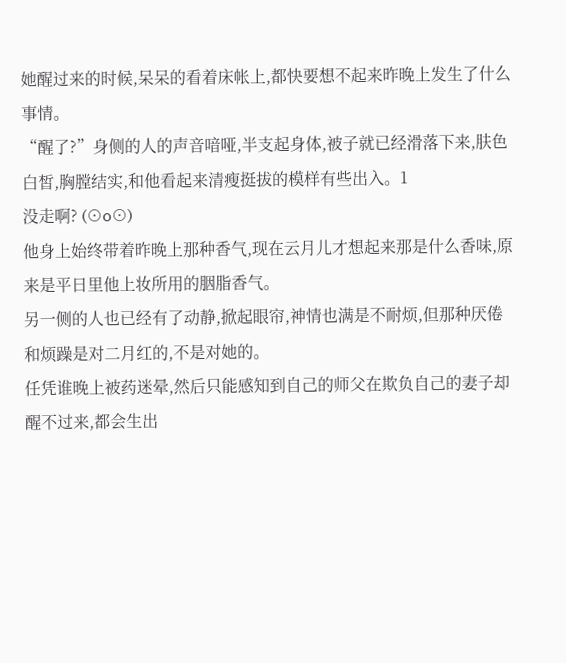她醒过来的时候,呆呆的看着床帐上,都快要想不起来昨晚上发生了什么事情。
“醒了?”身侧的人的声音喑哑,半支起身体,被子就已经滑落下来,肤色白皙,胸膛结实,和他看起来清瘦挺拔的模样有些出入。1
没走啊? (⊙o⊙)
他身上始终带着昨晚上那种香气,现在云月儿才想起来那是什么香味,原来是平日里他上妆所用的胭脂香气。
另一侧的人也已经有了动静,掀起眼帘,神情也满是不耐烦,但那种厌倦和烦躁是对二月红的,不是对她的。
任凭谁晚上被药迷晕,然后只能感知到自己的师父在欺负自己的妻子却醒不过来,都会生出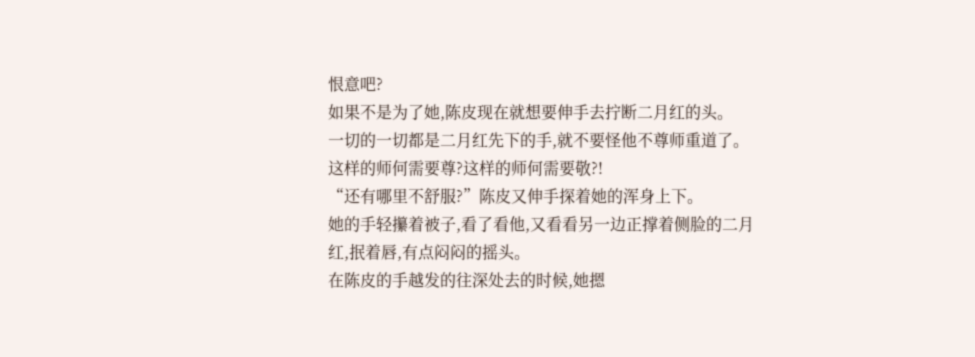恨意吧?
如果不是为了她,陈皮现在就想要伸手去拧断二月红的头。
一切的一切都是二月红先下的手,就不要怪他不尊师重道了。
这样的师何需要尊?这样的师何需要敬?!
“还有哪里不舒服?”陈皮又伸手探着她的浑身上下。
她的手轻攥着被子,看了看他,又看看另一边正撑着侧脸的二月红,抿着唇,有点闷闷的摇头。
在陈皮的手越发的往深处去的时候,她摁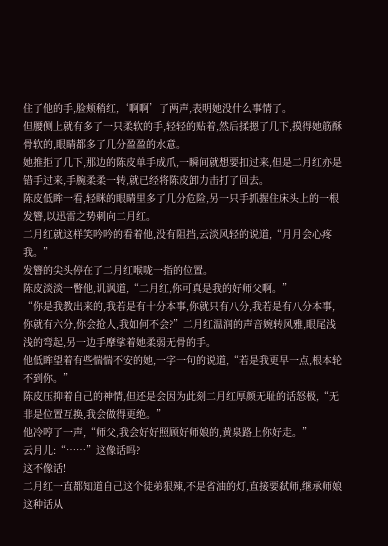住了他的手,脸颊稍红,‘啊啊’了两声,表明她没什么事情了。
但腰侧上就有多了一只柔软的手,轻轻的贴着,然后揉摁了几下,摸得她筋酥骨软的,眼睛都多了几分盈盈的水意。
她推拒了几下,那边的陈皮单手成爪,一瞬间就想要扣过来,但是二月红亦是错手过来,手腕柔柔一转,就已经将陈皮卸力击打了回去。
陈皮低眸一看,轻眯的眼睛里多了几分危险,另一只手抓握住床头上的一根发簪,以迅雷之势刺向二月红。
二月红就这样笑吟吟的看着他,没有阻挡,云淡风轻的说道,“月月会心疼我。”
发簪的尖头停在了二月红喉咙一指的位置。
陈皮淡淡一瞥他,讥讽道,“二月红,你可真是我的好师父啊。”
“你是我教出来的,我若是有十分本事,你就只有八分,我若是有八分本事,你就有六分,你会抢人,我如何不会?”二月红温润的声音婉转风雅,眼尾浅浅的弯起,另一边手摩挲着她柔弱无骨的手。
他低眸望着有些惴惴不安的她,一字一句的说道,“若是我更早一点,根本轮不到你。”
陈皮压抑着自己的神情,但还是会因为此刻二月红厚颜无耻的话怒极,“无非是位置互换,我会做得更绝。”
他冷哼了一声,“师父,我会好好照顾好师娘的,黄泉路上你好走。”
云月儿:“……”这像话吗?
这不像话!
二月红一直都知道自己这个徒弟狠辣,不是省油的灯,直接要弑师,继承师娘这种话从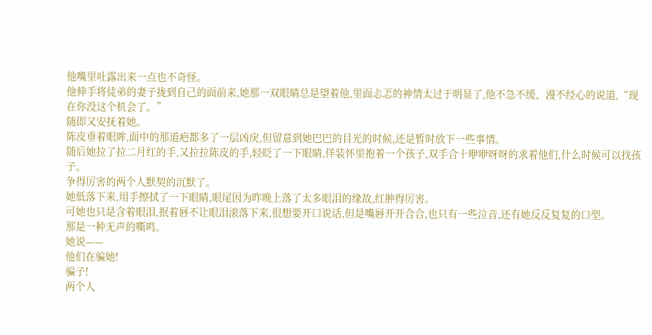他嘴里吐露出来一点也不奇怪。
他伸手将徒弟的妻子拢到自己的面前来,她那一双眼睛总是望着他,里面忐忑的神情太过于明显了,他不急不缓、漫不经心的说道,“现在你没这个机会了。”
随即又安抚着她。
陈皮垂着眼眸,面中的那道疤都多了一层凶戾,但留意到她巴巴的目光的时候,还是暂时放下一些事情。
随后她拉了拉二月红的手,又拉拉陈皮的手,轻眨了一下眼睛,佯装怀里抱着一个孩子,双手合十咿咿呀呀的求着他们,什么时候可以找孩子。
争得厉害的两个人默契的沉默了。
她低落下来,用手擦拭了一下眼睛,眼尾因为昨晚上落了太多眼泪的缘故,红肿得厉害。
可她也只是含着眼泪,抿着唇不让眼泪滚落下来,很想要开口说话,但是嘴唇开开合合,也只有一些泣音,还有她反反复复的口型。
那是一种无声的嘶鸣。
她说——
他们在骗她!
骗子!
两个人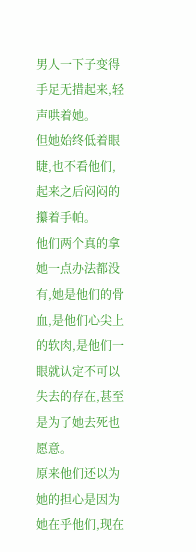男人一下子变得手足无措起来,轻声哄着她。
但她始终低着眼睫,也不看他们,起来之后闷闷的攥着手帕。
他们两个真的拿她一点办法都没有,她是他们的骨血,是他们心尖上的软肉,是他们一眼就认定不可以失去的存在,甚至是为了她去死也愿意。
原来他们还以为她的担心是因为她在乎他们,现在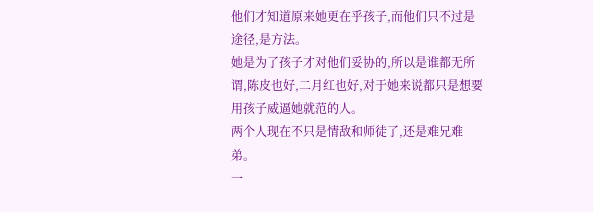他们才知道原来她更在乎孩子,而他们只不过是途径,是方法。
她是为了孩子才对他们妥协的,所以是谁都无所谓,陈皮也好,二月红也好,对于她来说都只是想要用孩子威逼她就范的人。
两个人现在不只是情敌和师徒了,还是难兄难弟。
一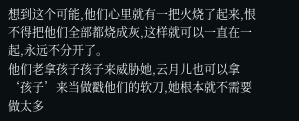想到这个可能,他们心里就有一把火烧了起来,恨不得把他们全部都烧成灰,这样就可以一直在一起,永远不分开了。
他们老拿孩子孩子来威胁她,云月儿也可以拿‘孩子’来当做戳他们的软刀,她根本就不需要做太多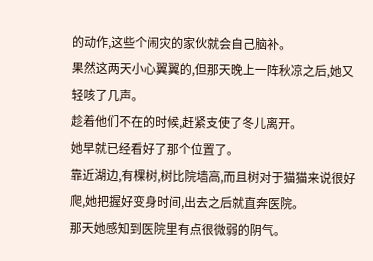的动作,这些个闹灾的家伙就会自己脑补。
果然这两天小心翼翼的,但那天晚上一阵秋凉之后,她又轻咳了几声。
趁着他们不在的时候,赶紧支使了冬儿离开。
她早就已经看好了那个位置了。
靠近湖边,有棵树,树比院墙高,而且树对于猫猫来说很好爬,她把握好变身时间,出去之后就直奔医院。
那天她感知到医院里有点很微弱的阴气。